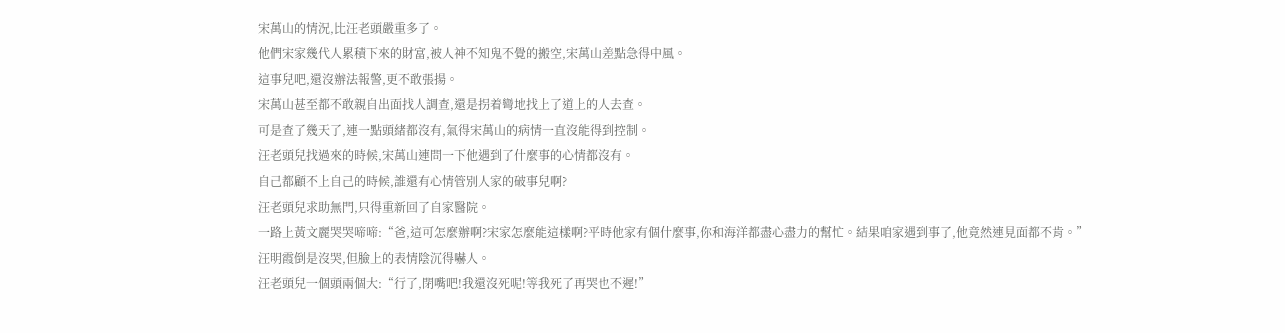宋萬山的情況,比汪老頭嚴重多了。
他們宋家幾代人累積下來的財富,被人神不知鬼不覺的搬空,宋萬山差點急得中風。
這事兒吧,還沒辦法報警,更不敢張揚。
宋萬山甚至都不敢親自出面找人調查,還是拐着彎地找上了道上的人去查。
可是查了幾天了,連一點頭緒都沒有,氣得宋萬山的病情一直沒能得到控制。
汪老頭兒找過來的時候,宋萬山連問一下他遇到了什麼事的心情都沒有。
自己都顧不上自己的時候,誰還有心情管別人家的破事兒啊?
汪老頭兒求助無門,只得重新回了自家醫院。
一路上黃文麗哭哭啼啼:“爸,這可怎麼辦啊?宋家怎麼能這樣啊?平時他家有個什麼事,你和海洋都盡心盡力的幫忙。結果咱家遇到事了,他竟然連見面都不肯。”
汪明霞倒是沒哭,但臉上的表情陰沉得嚇人。
汪老頭兒一個頭兩個大:“行了,閉嘴吧!我還沒死呢!等我死了再哭也不遲!”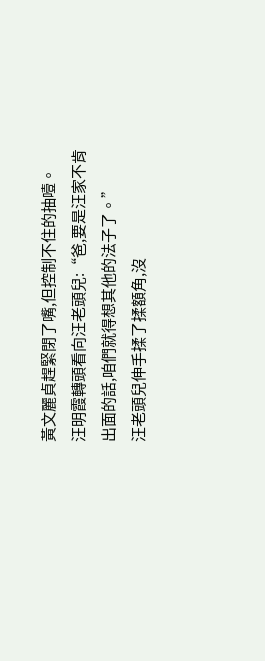黃文麗貞趕緊閉了嘴,但控制不住的抽噎。
汪明霞轉頭看向汪老頭兒:“爸,要是汪家不肯出面的話,咱們就得想其他的法子了。”
汪老頭兒伸手揉了揉額角,沒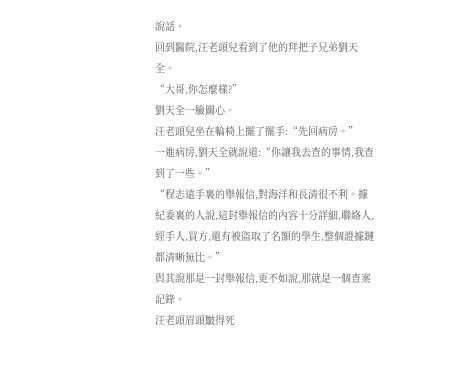說話。
回到醫院,汪老頭兒看到了他的拜把子兄弟劉天全。
“大哥,你怎麼樣?”
劉天全一臉關心。
汪老頭兒坐在輪椅上擺了擺手:“先回病房。”
一進病房,劉天全就說道:“你讓我去查的事情,我查到了一些。”
“程志遠手裏的舉報信,對海洋和長清很不利。據紀委裏的人說,這封舉報信的內容十分詳細,聯絡人,經手人,買方,還有被盜取了名額的學生,整個證據鏈都清晰無比。”
與其說那是一封舉報信,更不如說,那就是一個查案記錄。
汪老頭眉頭皺得死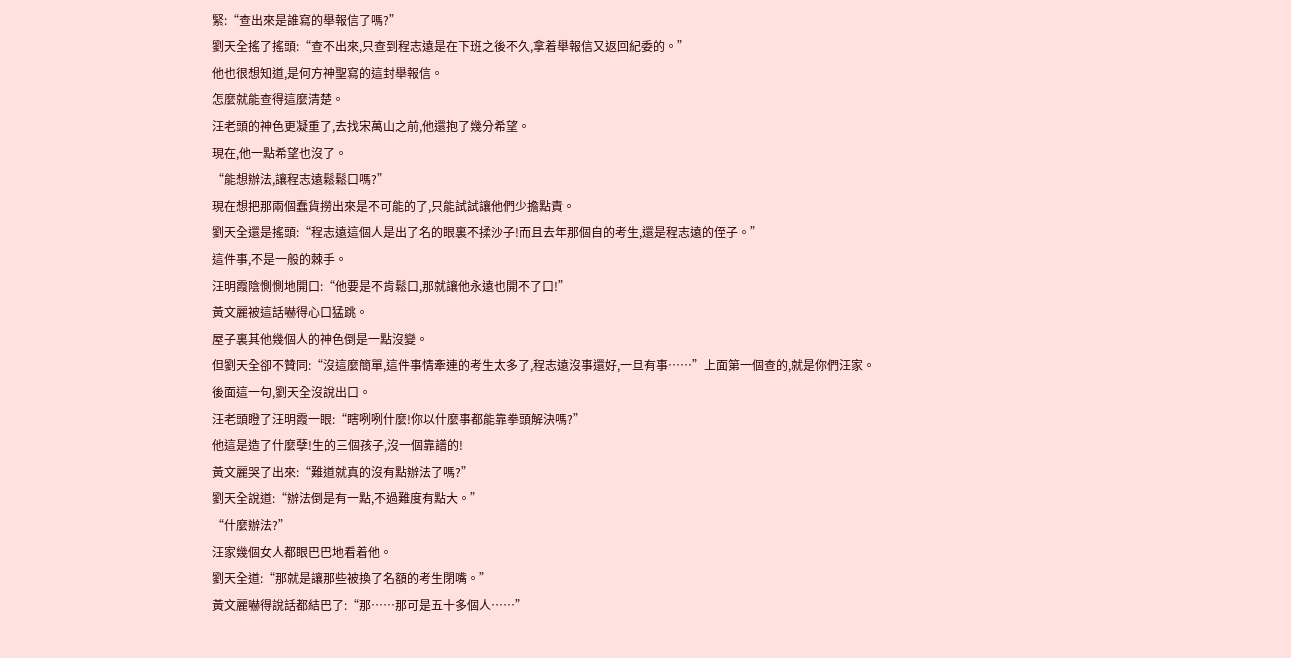緊:“查出來是誰寫的舉報信了嗎?”
劉天全搖了搖頭:“查不出來,只查到程志遠是在下班之後不久,拿着舉報信又返回紀委的。”
他也很想知道,是何方神聖寫的這封舉報信。
怎麼就能查得這麼清楚。
汪老頭的神色更凝重了,去找宋萬山之前,他還抱了幾分希望。
現在,他一點希望也沒了。
“能想辦法,讓程志遠鬆鬆口嗎?”
現在想把那兩個蠢貨撈出來是不可能的了,只能試試讓他們少擔點責。
劉天全還是搖頭:“程志遠這個人是出了名的眼裏不揉沙子!而且去年那個自的考生,還是程志遠的侄子。”
這件事,不是一般的棘手。
汪明霞陰惻惻地開口:“他要是不肯鬆口,那就讓他永遠也開不了口!”
黃文麗被這話嚇得心口猛跳。
屋子裏其他幾個人的神色倒是一點沒變。
但劉天全卻不贊同:“沒這麼簡單,這件事情牽連的考生太多了,程志遠沒事還好,一旦有事……”上面第一個查的,就是你們汪家。
後面這一句,劉天全沒說出口。
汪老頭瞪了汪明霞一眼:“瞎咧咧什麼!你以什麼事都能靠拳頭解決嗎?”
他這是造了什麼孽!生的三個孩子,沒一個靠譜的!
黃文麗哭了出來:“難道就真的沒有點辦法了嗎?”
劉天全說道:“辦法倒是有一點,不過難度有點大。”
“什麼辦法?”
汪家幾個女人都眼巴巴地看着他。
劉天全道:“那就是讓那些被換了名額的考生閉嘴。”
黃文麗嚇得說話都結巴了:“那……那可是五十多個人……”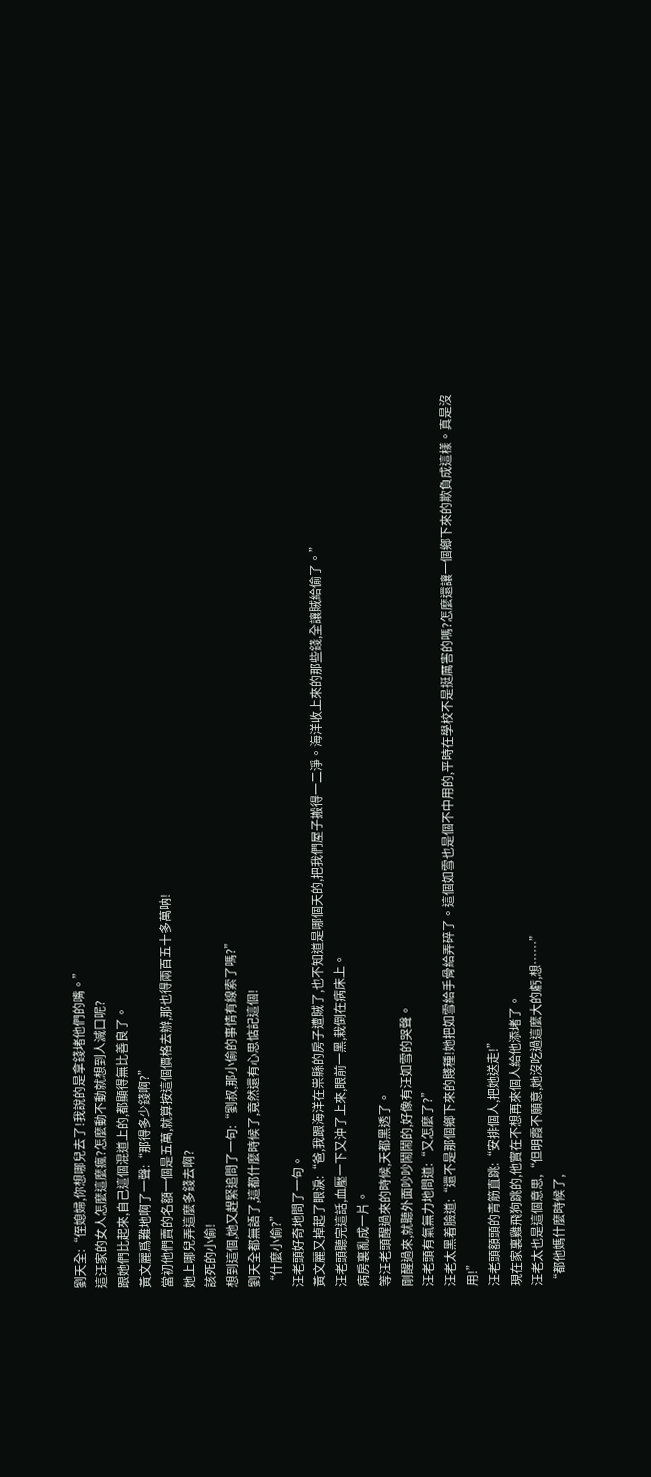劉天全:“侄媳婦,你想哪兒去了!我說的是拿錢堵他們的嘴。”
這汪家的女人怎麼這麼瘋?怎麼動不動就想到人滅口呢?
跟她們比起來,自己這個混道上的,都顯得無比善良了。
黃文麗爲難地啊了一聲:“那得多少錢啊?”
當初他們賣的名額一個是五萬,就算按這個價格去辦,那也得兩百五十多萬呐!
她上哪兒弄這麼多錢去啊?
該死的小偷!
想到這個,她又趕緊追問了一句:“劉叔,那小偷的事情有線索了嗎?”
劉天全都無語了,這都什麼時候了,竟然還有心思惦記這個!
“什麼小偷?”
汪老頭好奇地問了一句。
黃文麗又掉起了眼淚:“爸,我跟海洋在祟縣的房子遭賊了,也不知道是哪個天的,把我們屋子搬得一二淨。海洋收上來的那些錢,全讓賊給偷了。”
汪老頭聽完這話,血壓一下又沖了上來,眼前一黑,栽倒在病床上。
病房裏亂成一片。
等汪老頭醒過來的時候,天都黑透了。
剛醒過來,就聽外面吵吵鬧鬧的,好像有汪如雪的哭聲。
汪老頭有氣無力地問道:“又怎麼了?”
汪老太黑着臉道:“還不是那個鄉下來的賤種!她把如雪給手骨給弄碎了。這個如雪也是個不中用的,平時在學校不是挺厲害的嗎?怎麼還讓一個鄉下來的欺負成這樣。真是沒用!”
汪老頭額頭的青筋直跳:“安排個人,把她送走!”
現在家裏雞飛狗跳的,他實在不想再來個人給他添堵了。
汪老太也是這個意思,“但明霞不願意,她沒吃過這麼大的虧,想……”
“都他媽什麼時候了,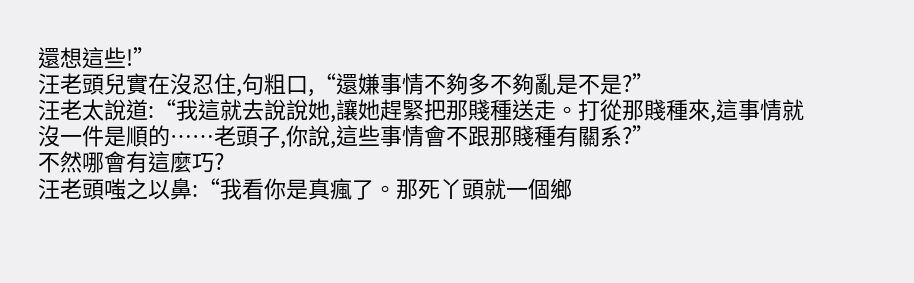還想這些!”
汪老頭兒實在沒忍住,句粗口,“還嫌事情不夠多不夠亂是不是?”
汪老太說道:“我這就去說說她,讓她趕緊把那賤種送走。打從那賤種來,這事情就沒一件是順的……老頭子,你說,這些事情會不跟那賤種有關系?”
不然哪會有這麼巧?
汪老頭嗤之以鼻:“我看你是真瘋了。那死丫頭就一個鄉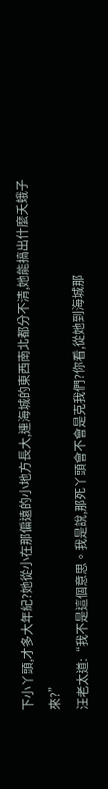下小丫頭,才多大年紀?她從小在那偏遠的小地方長大,連海城的東西南北都分不清,她能搞出什麼夭蛾子來?”
汪老太道:“我不是這個意思。我是說,那死丫頭會不會是克我們?你看,從她到海城那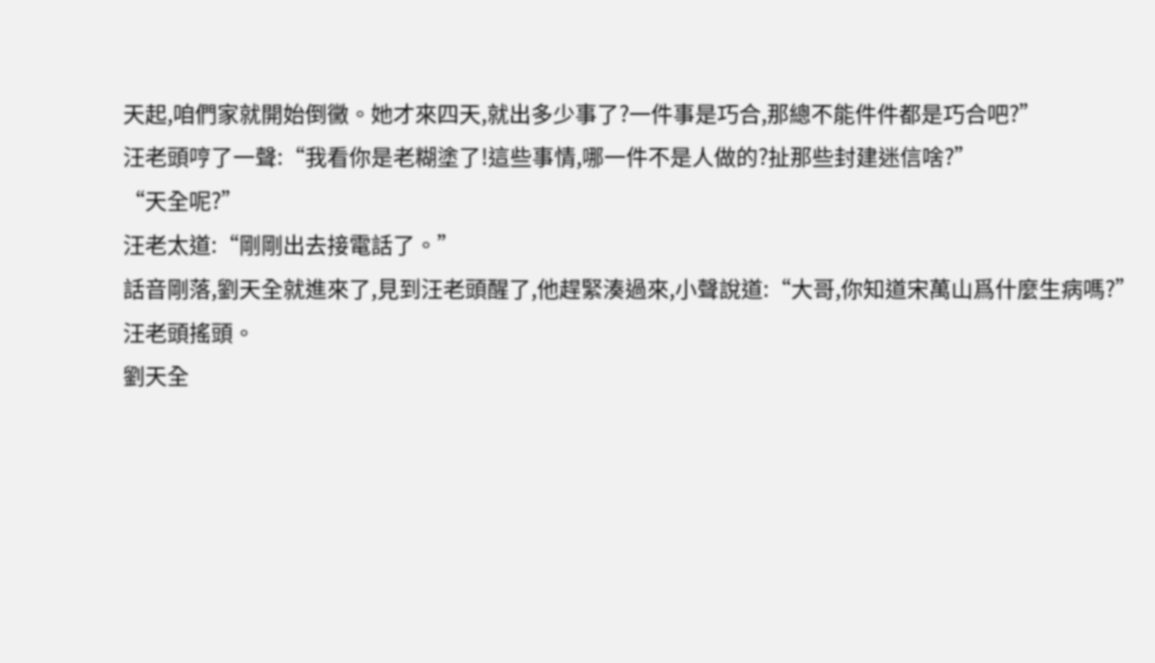天起,咱們家就開始倒黴。她才來四天,就出多少事了?一件事是巧合,那總不能件件都是巧合吧?”
汪老頭哼了一聲:“我看你是老糊塗了!這些事情,哪一件不是人做的?扯那些封建迷信啥?”
“天全呢?”
汪老太道:“剛剛出去接電話了。”
話音剛落,劉天全就進來了,見到汪老頭醒了,他趕緊湊過來,小聲說道:“大哥,你知道宋萬山爲什麼生病嗎?”
汪老頭搖頭。
劉天全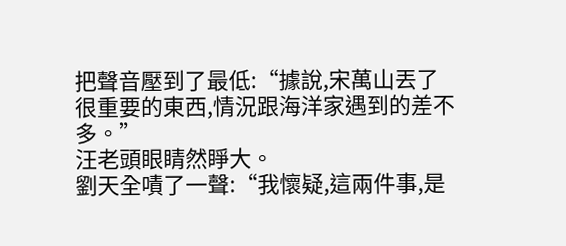把聲音壓到了最低:“據說,宋萬山丟了很重要的東西,情況跟海洋家遇到的差不多。”
汪老頭眼睛然睜大。
劉天全嘖了一聲:“我懷疑,這兩件事,是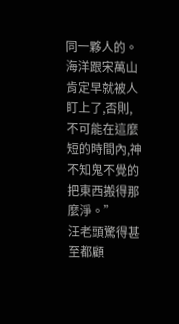同一夥人的。海洋跟宋萬山肯定早就被人盯上了,否則,不可能在這麼短的時間內,神不知鬼不覺的把東西搬得那麼淨。”
汪老頭驚得甚至都顧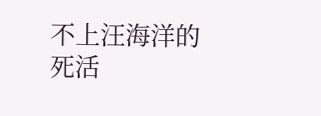不上汪海洋的死活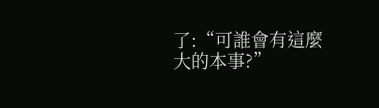了:“可誰會有這麼大的本事?”